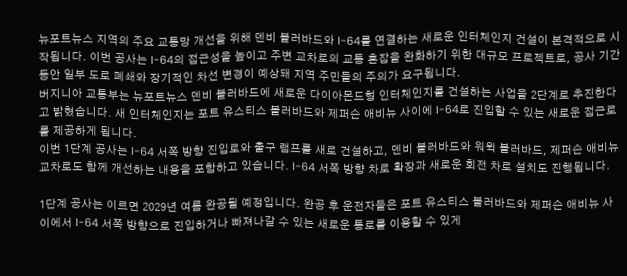뉴포트뉴스 지역의 주요 교통망 개선을 위해 덴비 블러바드와 I-64를 연결하는 새로운 인터체인지 건설이 본격적으로 시작됩니다. 이번 공사는 I-64의 접근성을 높이고 주변 교차로의 교통 혼잡을 완화하기 위한 대규모 프로젝트로, 공사 기간 동안 일부 도로 폐쇄와 장기적인 차선 변경이 예상돼 지역 주민들의 주의가 요구됩니다.
버지니아 교통부는 뉴포트뉴스 덴비 블러바드에 새로운 다이아몬드형 인터체인지를 건설하는 사업을 2단계로 추진한다고 밝혔습니다. 새 인터체인지는 포트 유스티스 블러바드와 제퍼슨 애비뉴 사이에 I-64로 진입할 수 있는 새로운 접근로를 제공하게 됩니다.
이번 1단계 공사는 I-64 서쪽 방향 진입로와 출구 램프를 새로 건설하고, 덴비 블러바드와 워윅 블러바드, 제퍼슨 애비뉴 교차로도 함께 개선하는 내용을 포함하고 있습니다. I-64 서쪽 방향 차로 확장과 새로운 회전 차로 설치도 진행됩니다.

1단계 공사는 이르면 2029년 여름 완공될 예정입니다. 완공 후 운전자들은 포트 유스티스 블러바드와 제퍼슨 애비뉴 사이에서 I-64 서쪽 방향으로 진입하거나 빠져나갈 수 있는 새로운 통로를 이용할 수 있게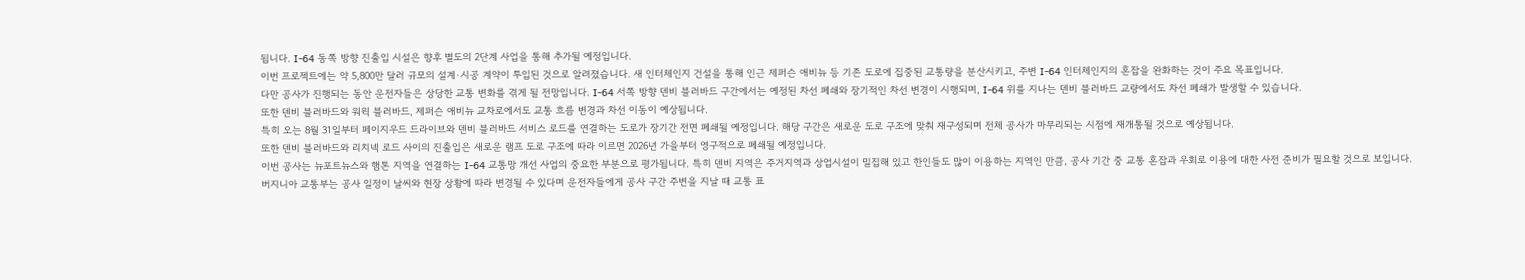됩니다. I-64 동쪽 방향 진출입 시설은 향후 별도의 2단계 사업을 통해 추가될 예정입니다.
이번 프로젝트에는 약 5,800만 달러 규모의 설계·시공 계약이 투입된 것으로 알려졌습니다. 새 인터체인지 건설을 통해 인근 제퍼슨 애비뉴 등 기존 도로에 집중된 교통량을 분산시키고, 주변 I-64 인터체인지의 혼잡을 완화하는 것이 주요 목표입니다.
다만 공사가 진행되는 동안 운전자들은 상당한 교통 변화를 겪게 될 전망입니다. I-64 서쪽 방향 덴비 블러바드 구간에서는 예정된 차선 폐쇄와 장기적인 차선 변경이 시행되며, I-64 위를 지나는 덴비 블러바드 교량에서도 차선 폐쇄가 발생할 수 있습니다.
또한 덴비 블러바드와 워윅 블러바드, 제퍼슨 애비뉴 교차로에서도 교통 흐름 변경과 차선 이동이 예상됩니다.
특히 오는 8월 31일부터 페이지우드 드라이브와 덴비 블러바드 서비스 로드를 연결하는 도로가 장기간 전면 폐쇄될 예정입니다. 해당 구간은 새로운 도로 구조에 맞춰 재구성되며 전체 공사가 마무리되는 시점에 재개통될 것으로 예상됩니다.
또한 덴비 블러바드와 리치넥 로드 사이의 진출입은 새로운 램프 도로 구조에 따라 이르면 2026년 가을부터 영구적으로 폐쇄될 예정입니다.
이번 공사는 뉴포트뉴스와 햄톤 지역을 연결하는 I-64 교통망 개선 사업의 중요한 부분으로 평가됩니다. 특히 덴비 지역은 주거지역과 상업시설이 밀집해 있고 한인들도 많이 이용하는 지역인 만큼, 공사 기간 중 교통 혼잡과 우회로 이용에 대한 사전 준비가 필요할 것으로 보입니다.
버지니아 교통부는 공사 일정이 날씨와 현장 상황에 따라 변경될 수 있다며 운전자들에게 공사 구간 주변을 지날 때 교통 표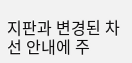지판과 변경된 차선 안내에 주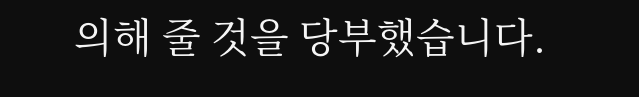의해 줄 것을 당부했습니다.